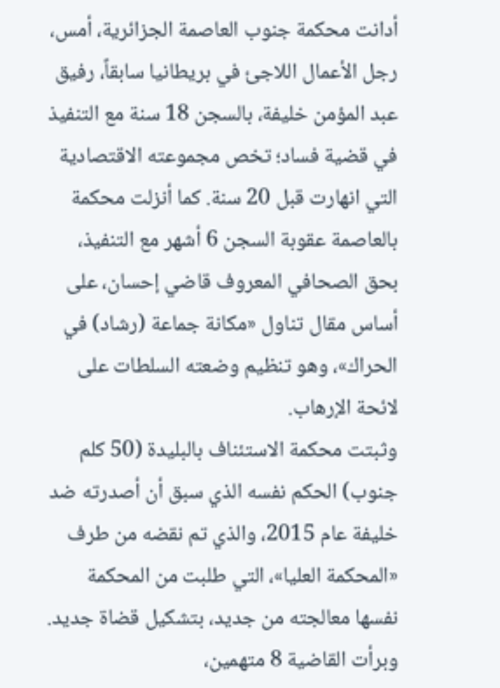أدانت محكمة جنوب العاصمة الجزائرية، أمس، رجل الأعمال اللاجئ في بريطانيا سابقاً، رفيق عبد المؤمن خليفة، بالسجن 18 سنة مع التنفيذ في قضية فساد؛ تخص مجموعته الاقتصادية التي انهارت قبل 20 سنة. كما أنزلت محكمة بالعاصمة عقوبة السجن 6 أشهر مع التنفيذ، بحق الصحافي المعروف قاضي إحسان، على أساس مقال تناول «مكانة جماعة (رشاد) في الحراك»، وهو تنظيم وضعته السلطات على لائحة الإرهاب.
وثبتت محكمة الاستئناف بالبليدة (50 كلم جنوب) الحكم نفسه الذي سبق أن أصدرته ضد خليفة عام 2015، والذي تم نقضه من طرف «المحكمة العليا»، التي طلبت من المحكمة نفسها معالجته من جديد، بتشكيل قضاة جديد.
وبرأت القاضية 8 متهمين،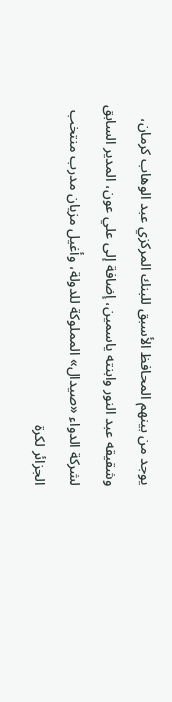يوجد من بينهم المحافظ الأسبق للبنك المركزي عبد الوهاب كرمان، وشقيقه عبد النور وابنته ياسمين، إضافة إلى علي عون، المدير السابق لشركة الدواء «صيدال» المملوكة للدولة، وأغيل مزيان مدرب منتخب الجزائر لكرة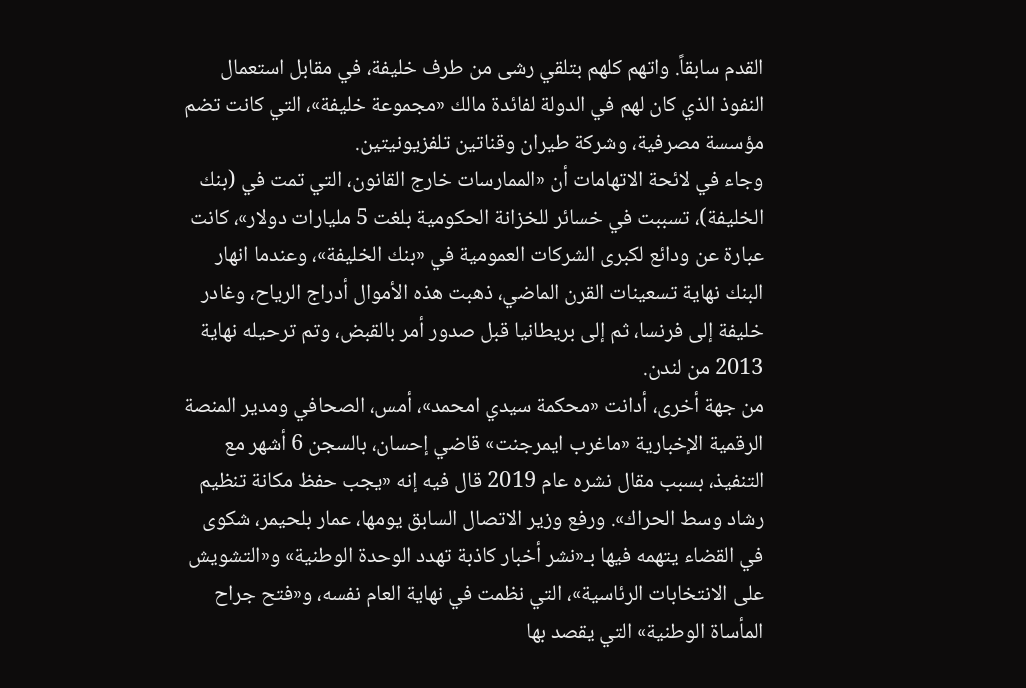القدم سابقاً. واتهم كلهم بتلقي رشى من طرف خليفة، في مقابل استعمال النفوذ الذي كان لهم في الدولة لفائدة مالك «مجموعة خليفة»، التي كانت تضم مؤسسة مصرفية، وشركة طيران وقناتين تلفزيونيتين.
وجاء في لائحة الاتهامات أن «الممارسات خارج القانون، التي تمت في (بنك الخليفة)، تسببت في خسائر للخزانة الحكومية بلغت 5 مليارات دولار»، كانت عبارة عن ودائع لكبرى الشركات العمومية في «بنك الخليفة»، وعندما انهار البنك نهاية تسعينات القرن الماضي، ذهبت هذه الأموال أدراج الرياح، وغادر خليفة إلى فرنسا، ثم إلى بريطانيا قبل صدور أمر بالقبض، وتم ترحيله نهاية 2013 من لندن.
من جهة أخرى، أدانت «محكمة سيدي امحمد»، أمس، الصحافي ومدير المنصة الرقمية الإخبارية «ماغرب ايمرجنت» قاضي إحسان، بالسجن 6 أشهر مع التنفيذ، بسبب مقال نشره عام 2019 قال فيه إنه «يجب حفظ مكانة تنظيم رشاد وسط الحراك». ورفع وزير الاتصال السابق يومها، عمار بلحيمر، شكوى في القضاء يتهمه فيها بـ«نشر أخبار كاذبة تهدد الوحدة الوطنية» و«التشويش على الانتخابات الرئاسية»، التي نظمت في نهاية العام نفسه، و«فتح جراح المأساة الوطنية» التي يقصد بها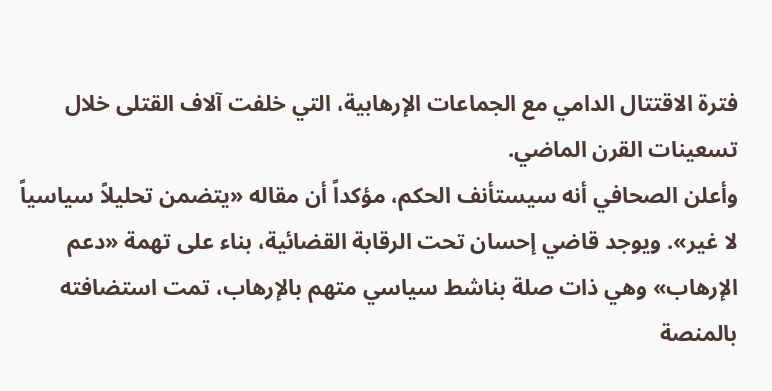فترة الاقتتال الدامي مع الجماعات الإرهابية، التي خلفت آلاف القتلى خلال تسعينات القرن الماضي.
وأعلن الصحافي أنه سيستأنف الحكم، مؤكداً أن مقاله «يتضمن تحليلاً سياسياً لا غير». ويوجد قاضي إحسان تحت الرقابة القضائية، بناء على تهمة «دعم الإرهاب» وهي ذات صلة بناشط سياسي متهم بالإرهاب، تمت استضافته بالمنصة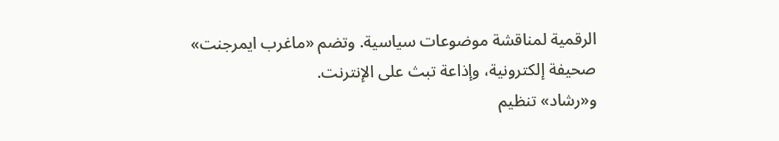الرقمية لمناقشة موضوعات سياسية. وتضم «ماغرب ايمرجنت» صحيفة إلكترونية، وإذاعة تبث على الإنترنت.
و«رشاد» تنظيم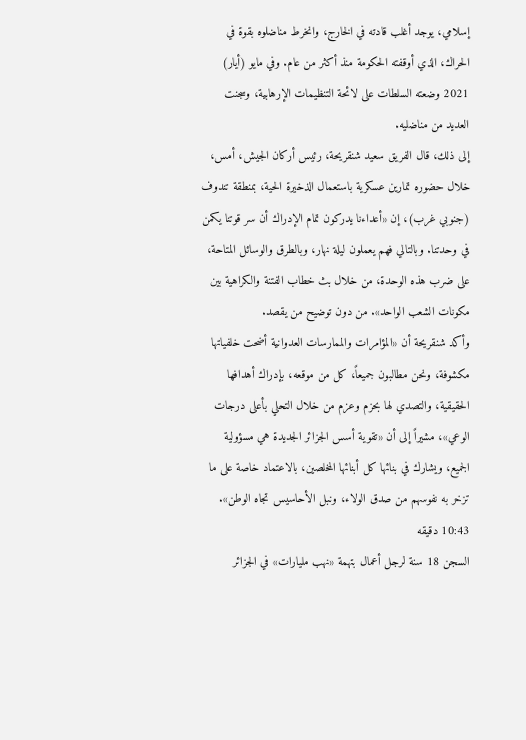إسلامي، يوجد أغلب قادته في الخارج، وانخرط مناضلوه بقوة في الحراك، الذي أوقفته الحكومة منذ أكثر من عام. وفي مايو (أيار) 2021 وضعته السلطات على لائحة التنظيمات الإرهابية، وسجنت العديد من مناضليه.
إلى ذلك، قال الفريق سعيد شنقريحة، رئيس أركان الجيش، أمس، خلال حضوره تمارين عسكرية باستعمال الذخيرة الحية، بمنطقة تندوف (جنوبي غرب)، إن «أعداءنا يدركون تمام الإدراك أن سر قوتنا يكمن في وحدتنا. وبالتالي فهم يعملون ليلة نهار، وبالطرق والوسائل المتاحة، على ضرب هذه الوحدة، من خلال بث خطاب الفتنة والكراهية بين مكونات الشعب الواحد». من دون توضيح من يقصد.
وأكد شنقريحة أن «المؤامرات والممارسات العدوانية أضحت خلفياتها مكشوفة، ونحن مطالبون جميعاً، كل من موقعه، بإدراك أهدافها الحقيقية، والتصدي لها بحزم وعزم من خلال التحلي بأعلى درجات الوعي»، مشيراً إلى أن «تقوية أسس الجزائر الجديدة هي مسؤولية الجميع، ويشارك في بنائها كل أبنائها المخلصين، بالاعتماد خاصة على ما تزخر به نفوسهم من صدق الولاء، ونبل الأحاسيس تجاه الوطن».
10:43 دقيقه
السجن 18 سنة لرجل أعمال بتهمة «نهب مليارات» في الجزائر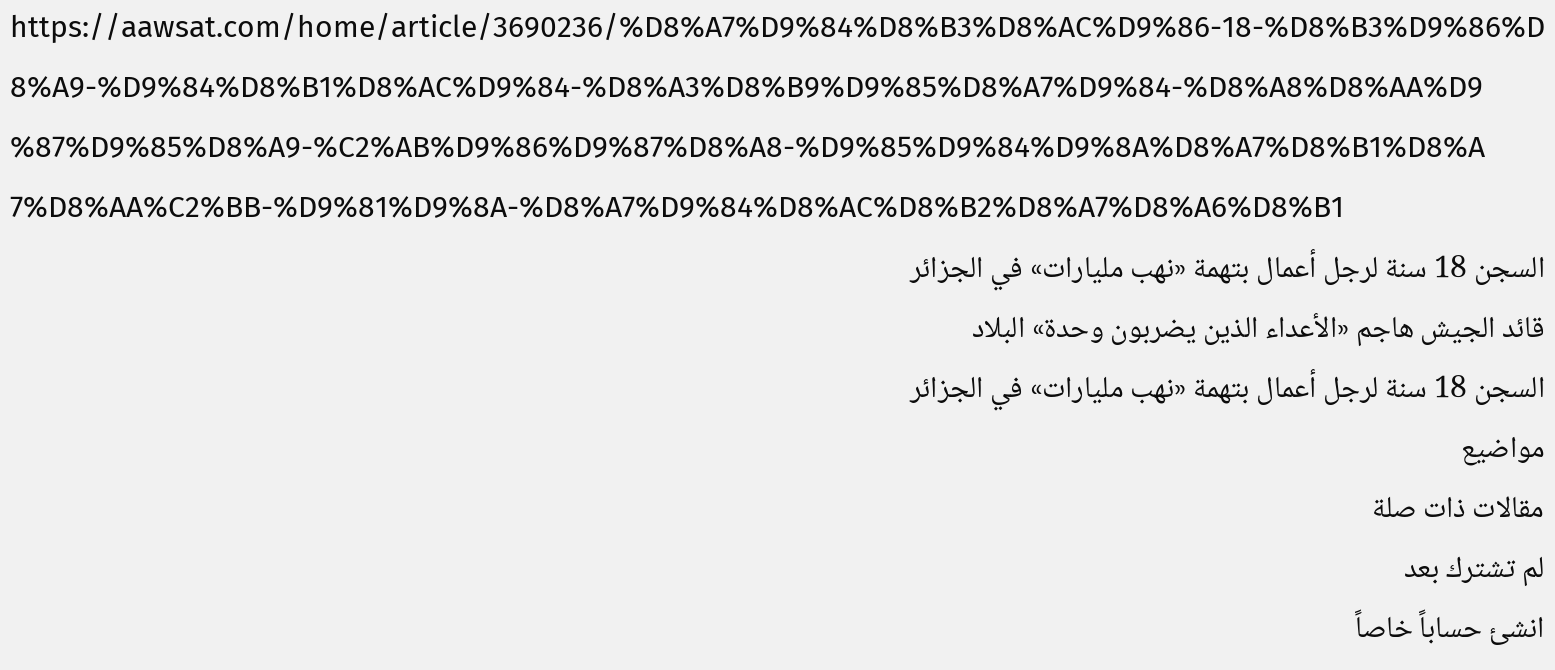https://aawsat.com/home/article/3690236/%D8%A7%D9%84%D8%B3%D8%AC%D9%86-18-%D8%B3%D9%86%D8%A9-%D9%84%D8%B1%D8%AC%D9%84-%D8%A3%D8%B9%D9%85%D8%A7%D9%84-%D8%A8%D8%AA%D9%87%D9%85%D8%A9-%C2%AB%D9%86%D9%87%D8%A8-%D9%85%D9%84%D9%8A%D8%A7%D8%B1%D8%A7%D8%AA%C2%BB-%D9%81%D9%8A-%D8%A7%D9%84%D8%AC%D8%B2%D8%A7%D8%A6%D8%B1
السجن 18 سنة لرجل أعمال بتهمة «نهب مليارات» في الجزائر
قائد الجيش هاجم «الأعداء الذين يضربون وحدة» البلاد
السجن 18 سنة لرجل أعمال بتهمة «نهب مليارات» في الجزائر
مواضيع
مقالات ذات صلة
لم تشترك بعد
انشئ حساباً خاصاً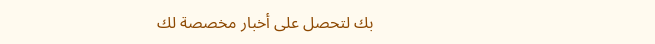بك لتحصل على أخبار مخصصة لك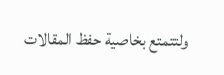ولتتمتع بخاصية حفظ المقالات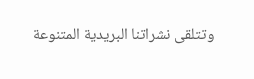وتتلقى نشراتنا البريدية المتنوعة